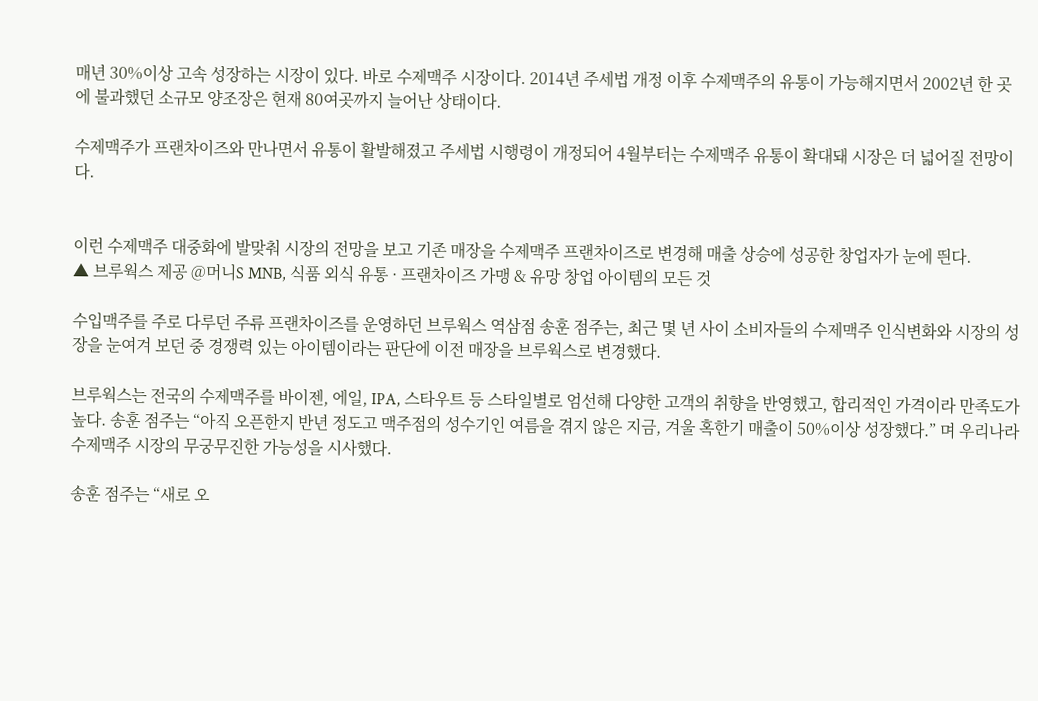매년 30%이상 고속 성장하는 시장이 있다. 바로 수제맥주 시장이다. 2014년 주세법 개정 이후 수제맥주의 유통이 가능해지면서 2002년 한 곳에 불과했던 소규모 양조장은 현재 80여곳까지 늘어난 상태이다.

수제맥주가 프랜차이즈와 만나면서 유통이 활발해졌고 주세법 시행령이 개정되어 4월부터는 수제맥주 유통이 확대돼 시장은 더 넓어질 전망이다.


이런 수제맥주 대중화에 발맞춰 시장의 전망을 보고 기존 매장을 수제맥주 프랜차이즈로 변경해 매출 상승에 성공한 창업자가 눈에 띈다.
▲ 브루웍스 제공 @머니S MNB, 식품 외식 유통 · 프랜차이즈 가맹 & 유망 창업 아이템의 모든 것

수입맥주를 주로 다루던 주류 프랜차이즈를 운영하던 브루웍스 역삼점 송훈 점주는, 최근 몇 년 사이 소비자들의 수제맥주 인식변화와 시장의 성장을 눈여겨 보던 중 경쟁력 있는 아이템이라는 판단에 이전 매장을 브루웍스로 변경했다.

브루웍스는 전국의 수제맥주를 바이젠, 에일, IPA, 스타우트 등 스타일별로 엄선해 다양한 고객의 취향을 반영했고, 합리적인 가격이라 만족도가 높다. 송훈 점주는 “아직 오픈한지 반년 정도고 맥주점의 성수기인 여름을 겪지 않은 지금, 겨울 혹한기 매출이 50%이상 성장했다.” 며 우리나라 수제맥주 시장의 무궁무진한 가능성을 시사했다.

송훈 점주는 “새로 오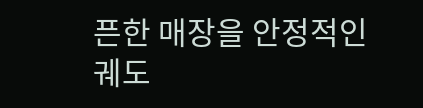픈한 매장을 안정적인 궤도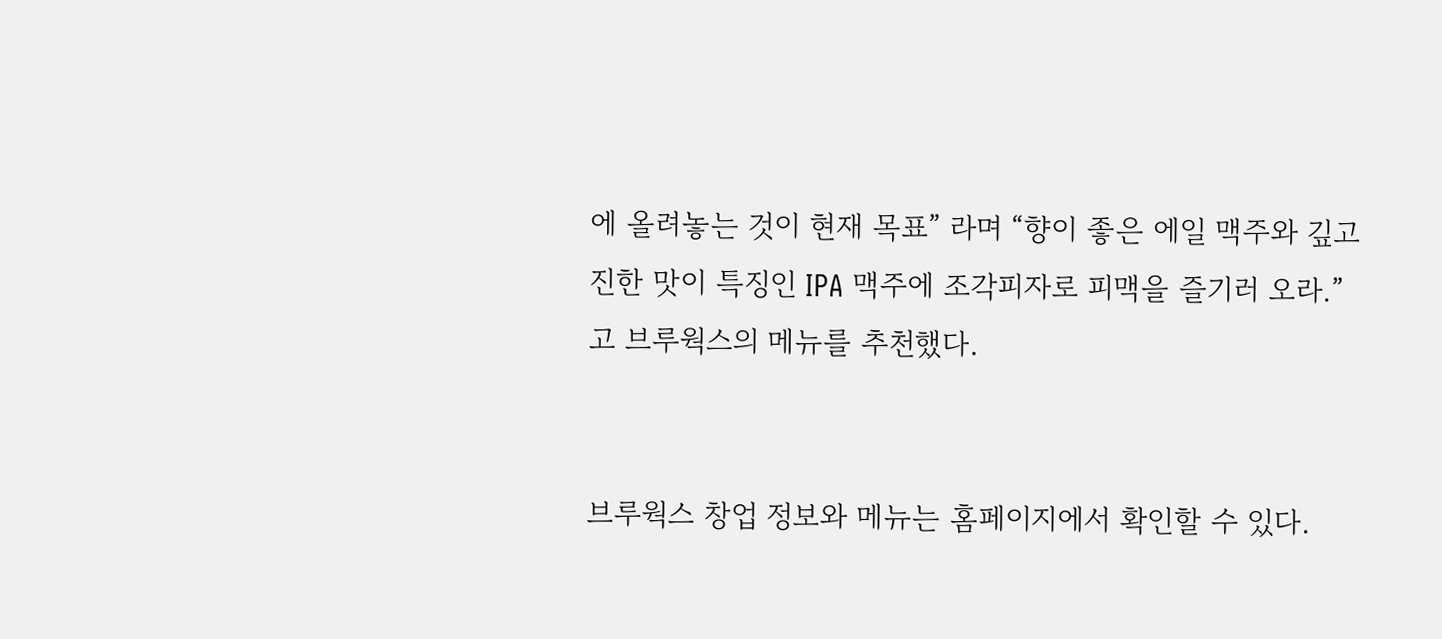에 올려놓는 것이 현재 목표” 라며 “향이 좋은 에일 맥주와 깊고 진한 맛이 특징인 IPA 맥주에 조각피자로 피맥을 즐기러 오라.”고 브루웍스의 메뉴를 추천했다.


브루웍스 창업 정보와 메뉴는 홈페이지에서 확인할 수 있다.